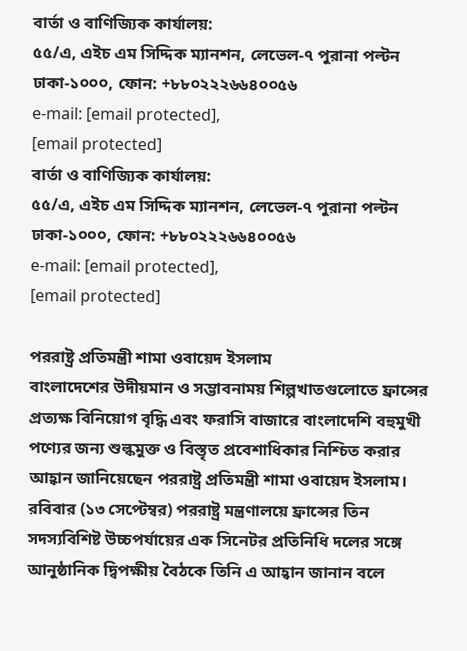বার্তা ও বাণিজ্যিক কার্যালয়:
৫৫/এ, এইচ এম সিদ্দিক ম্যানশন, লেভেল-৭ পুরানা পল্টন
ঢাকা-১০০০, ফোন: +৮৮০২২২৬৬৪০০৫৬
e-mail: [email protected],
[email protected]
বার্তা ও বাণিজ্যিক কার্যালয়:
৫৫/এ, এইচ এম সিদ্দিক ম্যানশন, লেভেল-৭ পুরানা পল্টন
ঢাকা-১০০০, ফোন: +৮৮০২২২৬৬৪০০৫৬
e-mail: [email protected],
[email protected]

পররাষ্ট্র প্রতিমন্ত্রী শামা ওবায়েদ ইসলাম
বাংলাদেশের উদীয়মান ও সম্ভাবনাময় শিল্পখাতগুলোতে ফ্রান্সের প্রত্যক্ষ বিনিয়োগ বৃদ্ধি এবং ফরাসি বাজারে বাংলাদেশি বহুমুখী পণ্যের জন্য শুল্কমুক্ত ও বিস্তৃত প্রবেশাধিকার নিশ্চিত করার আহ্বান জানিয়েছেন পররাষ্ট্র প্রতিমন্ত্রী শামা ওবায়েদ ইসলাম। রবিবার (১৩ সেপ্টেম্বর) পররাষ্ট্র মন্ত্রণালয়ে ফ্রান্সের তিন সদস্যবিশিষ্ট উচ্চপর্যায়ের এক সিনেটর প্রতিনিধি দলের সঙ্গে আনুষ্ঠানিক দ্বিপক্ষীয় বৈঠকে তিনি এ আহ্বান জানান বলে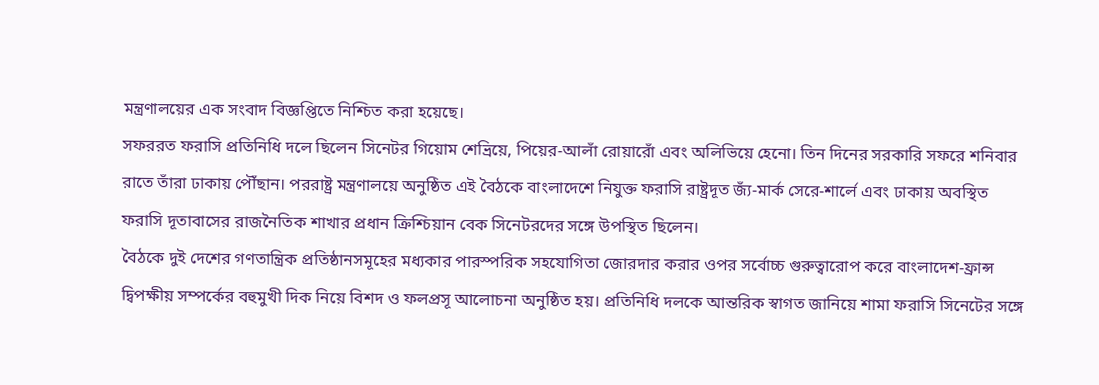মন্ত্রণালয়ের এক সংবাদ বিজ্ঞপ্তিতে নিশ্চিত করা হয়েছে।
সফররত ফরাসি প্রতিনিধি দলে ছিলেন সিনেটর গিয়োম শেভ্রিয়ে, পিয়ের-আলাঁ রোয়ারোঁ এবং অলিভিয়ে হেনো। তিন দিনের সরকারি সফরে শনিবার রাতে তাঁরা ঢাকায় পৌঁছান। পররাষ্ট্র মন্ত্রণালয়ে অনুষ্ঠিত এই বৈঠকে বাংলাদেশে নিযুক্ত ফরাসি রাষ্ট্রদূত জ্যঁ-মার্ক সেরে-শার্লে এবং ঢাকায় অবস্থিত ফরাসি দূতাবাসের রাজনৈতিক শাখার প্রধান ক্রিশ্চিয়ান বেক সিনেটরদের সঙ্গে উপস্থিত ছিলেন।
বৈঠকে দুই দেশের গণতান্ত্রিক প্রতিষ্ঠানসমূহের মধ্যকার পারস্পরিক সহযোগিতা জোরদার করার ওপর সর্বোচ্চ গুরুত্বারোপ করে বাংলাদেশ-ফ্রান্স দ্বিপক্ষীয় সম্পর্কের বহুমুখী দিক নিয়ে বিশদ ও ফলপ্রসূ আলোচনা অনুষ্ঠিত হয়। প্রতিনিধি দলকে আন্তরিক স্বাগত জানিয়ে শামা ফরাসি সিনেটের সঙ্গে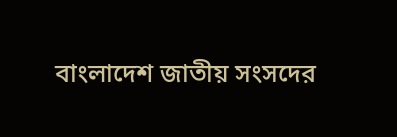বাংলাদেশ জাতীয় সংসদের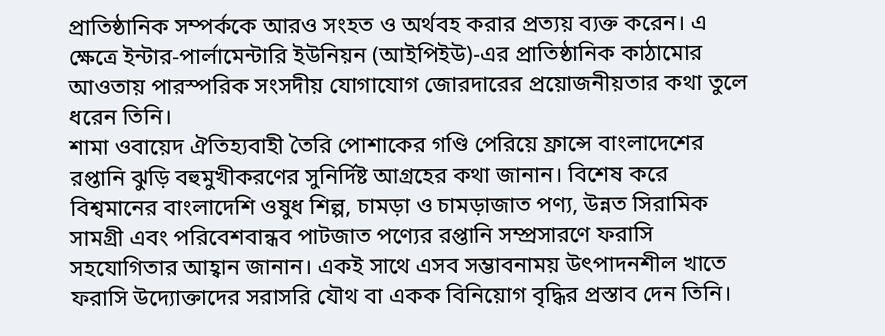প্রাতিষ্ঠানিক সম্পর্ককে আরও সংহত ও অর্থবহ করার প্রত্যয় ব্যক্ত করেন। এ ক্ষেত্রে ইন্টার-পার্লামেন্টারি ইউনিয়ন (আইপিইউ)-এর প্রাতিষ্ঠানিক কাঠামোর আওতায় পারস্পরিক সংসদীয় যোগাযোগ জোরদারের প্রয়োজনীয়তার কথা তুলে ধরেন তিনি।
শামা ওবায়েদ ঐতিহ্যবাহী তৈরি পোশাকের গণ্ডি পেরিয়ে ফ্রান্সে বাংলাদেশের রপ্তানি ঝুড়ি বহুমুখীকরণের সুনির্দিষ্ট আগ্রহের কথা জানান। বিশেষ করে বিশ্বমানের বাংলাদেশি ওষুধ শিল্প, চামড়া ও চামড়াজাত পণ্য, উন্নত সিরামিক সামগ্রী এবং পরিবেশবান্ধব পাটজাত পণ্যের রপ্তানি সম্প্রসারণে ফরাসি সহযোগিতার আহ্বান জানান। একই সাথে এসব সম্ভাবনাময় উৎপাদনশীল খাতে ফরাসি উদ্যোক্তাদের সরাসরি যৌথ বা একক বিনিয়োগ বৃদ্ধির প্রস্তাব দেন তিনি।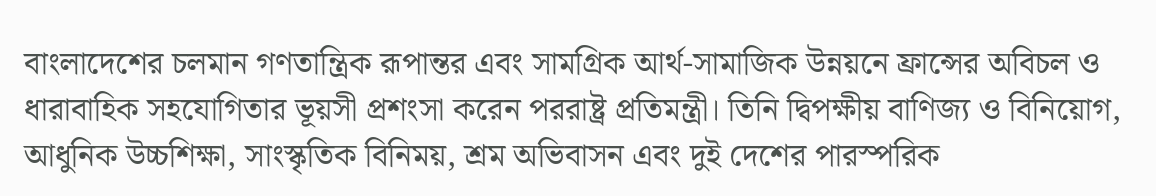বাংলাদেশের চলমান গণতান্ত্রিক রূপান্তর এবং সামগ্রিক আর্থ-সামাজিক উন্নয়নে ফ্রান্সের অবিচল ও ধারাবাহিক সহযোগিতার ভূয়সী প্রশংসা করেন পররাষ্ট্র প্রতিমন্ত্রী। তিনি দ্বিপক্ষীয় বাণিজ্য ও বিনিয়োগ, আধুনিক উচ্চশিক্ষা, সাংস্কৃতিক বিনিময়, শ্রম অভিবাসন এবং দুই দেশের পারস্পরিক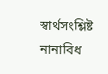স্বার্থসংশ্লিষ্ট নানাবিধ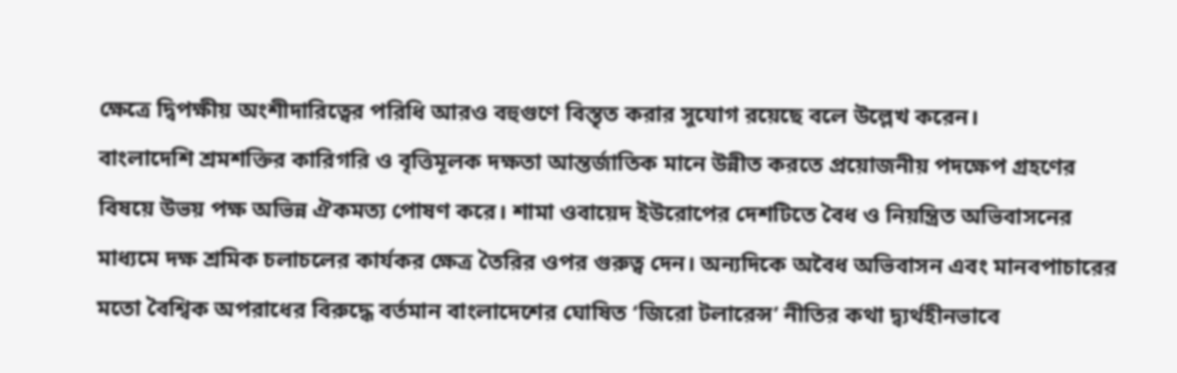ক্ষেত্রে দ্বিপক্ষীয় অংশীদারিত্বের পরিধি আরও বহুগুণে বিস্তৃত করার সুযোগ রয়েছে বলে উল্লেখ করেন।
বাংলাদেশি শ্রমশক্তির কারিগরি ও বৃত্তিমূলক দক্ষতা আন্তর্জাতিক মানে উন্নীত করতে প্রয়োজনীয় পদক্ষেপ গ্রহণের বিষয়ে উভয় পক্ষ অভিন্ন ঐকমত্য পোষণ করে। শামা ওবায়েদ ইউরোপের দেশটিতে বৈধ ও নিয়ন্ত্রিত অভিবাসনের মাধ্যমে দক্ষ শ্রমিক চলাচলের কার্যকর ক্ষেত্র তৈরির ওপর গুরুত্ব দেন। অন্যদিকে অবৈধ অভিবাসন এবং মানবপাচারের মতো বৈশ্বিক অপরাধের বিরুদ্ধে বর্তমান বাংলাদেশের ঘোষিত ‘জিরো টলারেন্স’ নীতির কথা দ্ব্যর্থহীনভাবে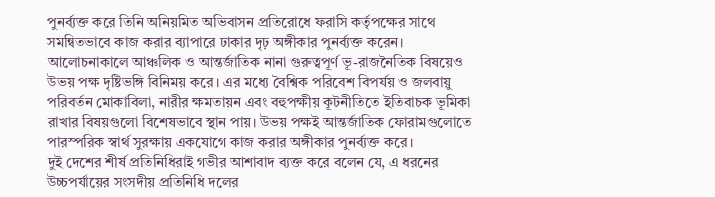পুনর্ব্যক্ত করে তিনি অনিয়মিত অভিবাসন প্রতিরোধে ফরাসি কর্তৃপক্ষের সাথে সমন্বিতভাবে কাজ করার ব্যাপারে ঢাকার দৃঢ় অঙ্গীকার পুনর্ব্যক্ত করেন।
আলোচনাকালে আঞ্চলিক ও আন্তর্জাতিক নানা গুরুত্বপূর্ণ ভূ-রাজনৈতিক বিষয়েও উভয় পক্ষ দৃষ্টিভঙ্গি বিনিময় করে। এর মধ্যে বৈশ্বিক পরিবেশ বিপর্যয় ও জলবায়ু পরিবর্তন মোকাবিলা, নারীর ক্ষমতায়ন এবং বহুপক্ষীয় কূটনীতিতে ইতিবাচক ভূমিকা রাখার বিষয়গুলো বিশেষভাবে স্থান পায়। উভয় পক্ষই আন্তর্জাতিক ফোরামগুলোতে পারস্পরিক স্বার্থ সুরক্ষায় একযোগে কাজ করার অঙ্গীকার পুনর্ব্যক্ত করে।
দুই দেশের শীর্ষ প্রতিনিধিরাই গভীর আশাবাদ ব্যক্ত করে বলেন যে, এ ধরনের উচ্চপর্যায়ের সংসদীয় প্রতিনিধি দলের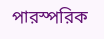পারস্পরিক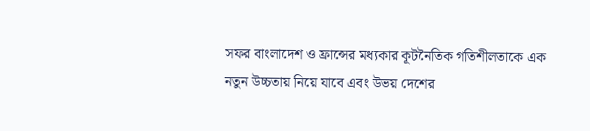সফর বাংলাদেশ ও ফ্রান্সের মধ্যকার কূটনৈতিক গতিশীলতাকে এক নতুন উচ্চতায় নিয়ে যাবে এবং উভয় দেশের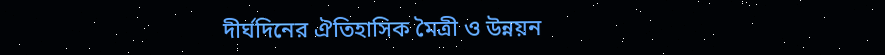দীর্ঘদিনের ঐতিহাসিক মৈত্রী ও উন্নয়ন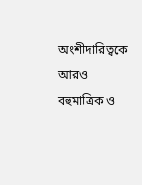অংশীদারিত্বকে আরও বহুমাত্রিক ও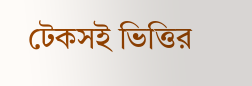টেকসই ভিত্তির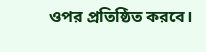ওপর প্রতিষ্ঠিত করবে।